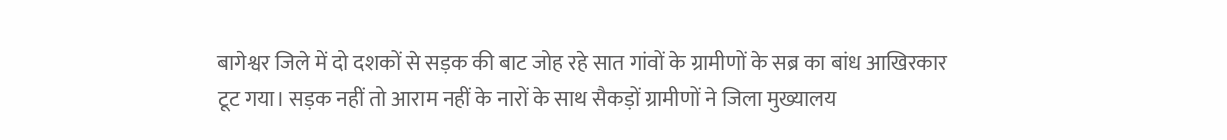बागेश्वर जिले में दो दशकों से सड़क की बाट जोह रहे सात गांवों के ग्रामीणों के सब्र का बांध आखिरकार टूट गया। सड़क नहीं तो आराम नहीं के नारों के साथ सैकड़ों ग्रामीणों ने जिला मुख्यालय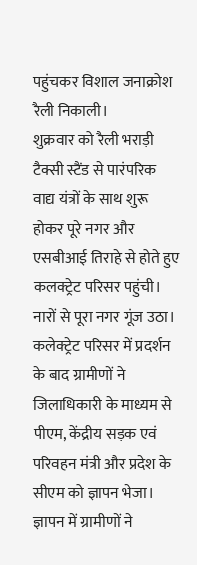पहुंचकर विशाल जनाक्रोश रैली निकाली।
शुक्रवार को रैली भराड़ी टैक्सी स्टैंड से पारंपरिक वाद्य यंत्रों के साथ शुरू होकर पूरे नगर और एसबीआई तिराहे से होते हुए कलक्ट्रेट परिसर पहुंची। नारों से पूरा नगर गूंज उठा। कलेक्ट्रेट परिसर में प्रदर्शन के बाद ग्रामीणों ने जिलाधिकारी के माध्यम से पीएम, केंद्रीय सड़क एवं परिवहन मंत्री और प्रदेश के सीएम को ज्ञापन भेजा। ज्ञापन में ग्रामीणों ने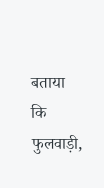बताया कि फुलवाड़ी,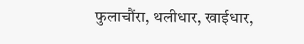फुलाचौंरा, थलीधार, खाईधार,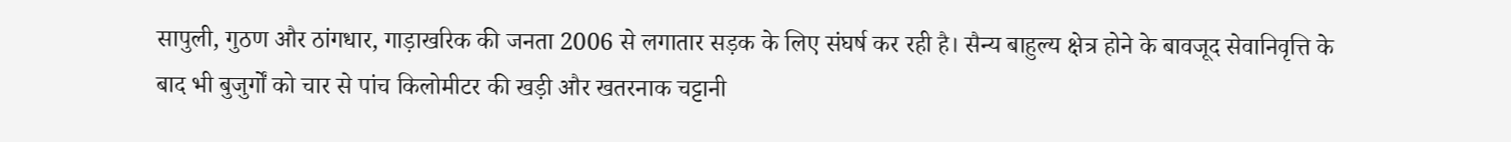सापुली, गुठण और ठांगधार, गाड़ाखरिक की जनता 2006 से लगातार सड़क के लिए संघर्ष कर रही है। सैन्य बाहुल्य क्षेत्र होने के बावजूद सेवानिवृत्ति के बाद भी बुजुर्गों को चार से पांच किलोमीटर की खड़ी और खतरनाक चट्टानी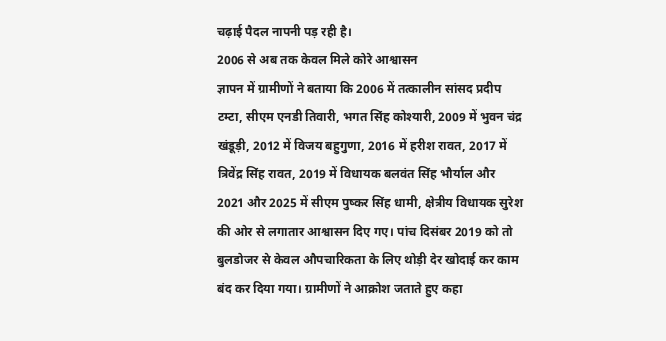चढ़ाई पैदल नापनी पड़ रही है।
2006 से अब तक केवल मिले कोरे आश्वासन
ज्ञापन में ग्रामीणों ने बताया कि 2006 में तत्कालीन सांसद प्रदीप टम्टा, सीएम एनडी तिवारी, भगत सिंह कोश्यारी, 2009 में भुवन चंद्र खंडूड़ी, 2012 में विजय बहुगुणा, 2016 में हरीश रावत, 2017 में त्रिवेंद्र सिंह रावत, 2019 में विधायक बलवंत सिंह भौर्याल और 2021 और 2025 में सीएम पुष्कर सिंह धामी, क्षेत्रीय विधायक सुरेश की ओर से लगातार आश्वासन दिए गए। पांच दिसंबर 2019 को तो बुलडोजर से केवल औपचारिकता के लिए थोड़ी देर खोदाई कर काम बंद कर दिया गया। ग्रामीणों ने आक्रोश जताते हुए कहा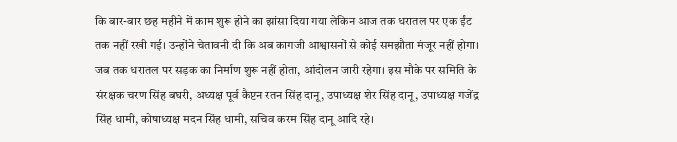कि बार-बार छह महीने में काम शुरू होने का झांसा दिया गया लेकिन आज तक धरातल पर एक ईंट तक नहीं रखी गई। उन्होंने चेतावनी दी कि अब कागजी आश्वासनों से कोई समझौता मंजूर नहीं होगा। जब तक धरातल पर सड़क का निर्माण शुरू नहीं होता, आंदोलन जारी रहेगा। इस मौके पर समिति के संरक्षक चरण सिंह बघरी, अध्यक्ष पूर्व कैप्टन रतन सिंह दानू, उपाध्यक्ष शेर सिंह दानू, उपाध्यक्ष गजेंद्र सिंह धामी, कोषाध्यक्ष मदन सिंह धामी, सचिव करम सिंह दानू आदि रहे।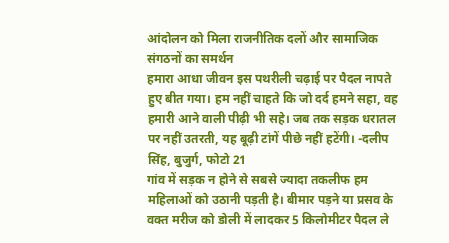आंदोलन को मिला राजनीतिक दलों और सामाजिक संगठनों का समर्थन
हमारा आधा जीवन इस पथरीली चढ़ाई पर पैदल नापते हुए बीत गया। हम नहीं चाहते कि जो दर्द हमने सहा, वह हमारी आने वाली पीढ़ी भी सहे। जब तक सड़क धरातल पर नहीं उतरती, यह बूढ़ी टांगें पीछे नहीं हटेंगी। -दलीप सिंह, बुजुर्ग, फोटो 21
गांव में सड़क न होने से सबसे ज्यादा तकलीफ हम महिलाओं को उठानी पड़ती है। बीमार पड़ने या प्रसव के वक्त मरीज को डोली में लादकर 5 किलोमीटर पैदल ले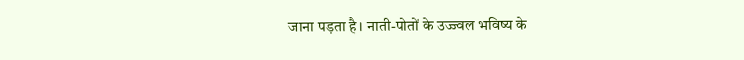जाना पड़ता है। नाती-पोतों के उज्ज्वल भविष्य के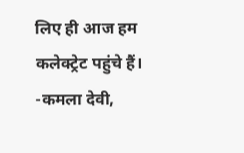लिए ही आज हम कलेक्ट्रेट पहुंचे हैं। -कमला देवी,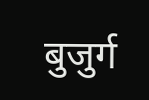बुजुर्ग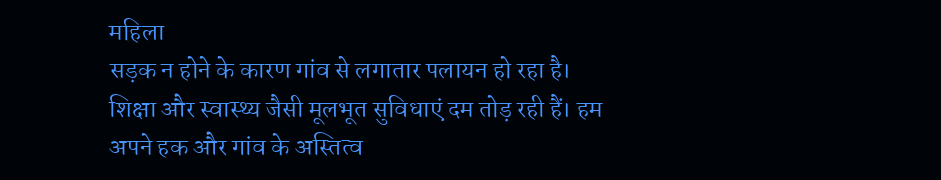महिला
सड़क न होने के कारण गांव से लगातार पलायन हो रहा है। शिक्षा और स्वास्थ्य जैसी मूलभूत सुविधाएं दम तोड़ रही हैं। हम अपने हक और गांव के अस्तित्व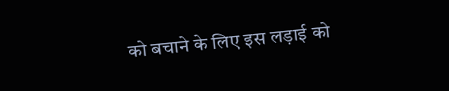को बचाने के लिए इस लड़ाई को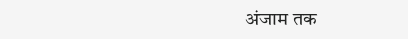अंजाम तक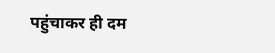पहुंचाकर ही दम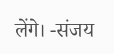लेंगे। -संजय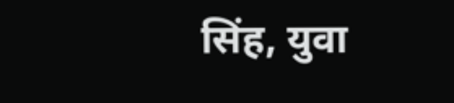सिंह, युवा